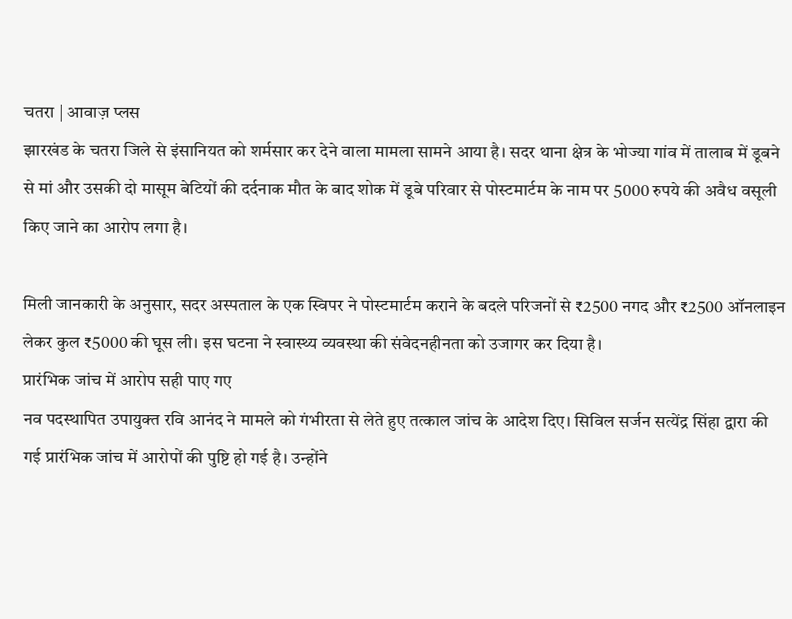चतरा | आवाज़ प्लस
झारखंड के चतरा जिले से इंसानियत को शर्मसार कर देने वाला मामला सामने आया है। सदर थाना क्षेत्र के भोज्या गांव में तालाब में डूबने से मां और उसकी दो मासूम बेटियों की दर्दनाक मौत के बाद शोक में डूबे परिवार से पोस्टमार्टम के नाम पर 5000 रुपये की अवैध वसूली किए जाने का आरोप लगा है।

मिली जानकारी के अनुसार, सदर अस्पताल के एक स्विपर ने पोस्टमार्टम कराने के बदले परिजनों से ₹2500 नगद और ₹2500 ऑनलाइन लेकर कुल ₹5000 की घूस ली। इस घटना ने स्वास्थ्य व्यवस्था की संवेदनहीनता को उजागर कर दिया है।
प्रारंभिक जांच में आरोप सही पाए गए
नव पदस्थापित उपायुक्त रवि आनंद ने मामले को गंभीरता से लेते हुए तत्काल जांच के आदेश दिए। सिविल सर्जन सत्येंद्र सिंहा द्वारा की गई प्रारंभिक जांच में आरोपों की पुष्टि हो गई है। उन्होंने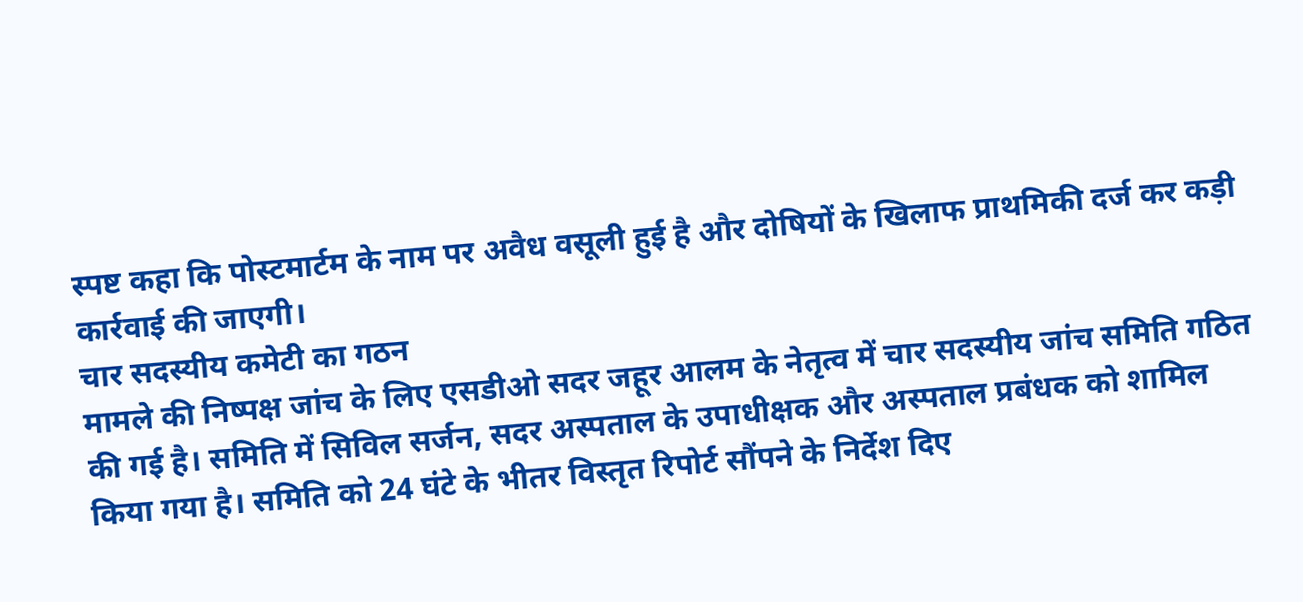स्पष्ट कहा कि पोस्टमार्टम के नाम पर अवैध वसूली हुई है और दोषियों के खिलाफ प्राथमिकी दर्ज कर कड़ी कार्रवाई की जाएगी।
चार सदस्यीय कमेटी का गठन
मामले की निष्पक्ष जांच के लिए एसडीओ सदर जहूर आलम के नेतृत्व में चार सदस्यीय जांच समिति गठित की गई है। समिति में सिविल सर्जन, सदर अस्पताल के उपाधीक्षक और अस्पताल प्रबंधक को शामिल किया गया है। समिति को 24 घंटे के भीतर विस्तृत रिपोर्ट सौंपने के निर्देश दिए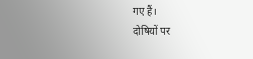गए हैं।
दोषियों पर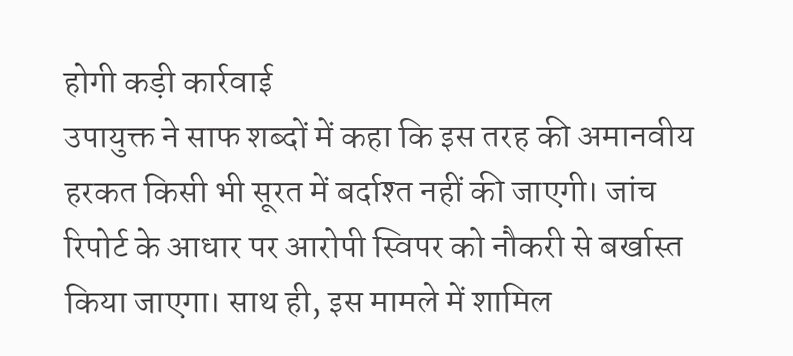होगी कड़ी कार्रवाई
उपायुक्त ने साफ शब्दों में कहा कि इस तरह की अमानवीय हरकत किसी भी सूरत में बर्दाश्त नहीं की जाएगी। जांच रिपोर्ट के आधार पर आरोपी स्विपर को नौकरी से बर्खास्त किया जाएगा। साथ ही, इस मामले में शामिल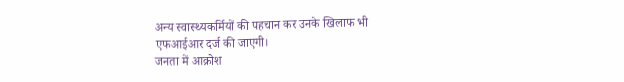अन्य स्वास्थ्यकर्मियों की पहचान कर उनके खिलाफ भी एफआईआर दर्ज की जाएगी।
जनता में आक्रोश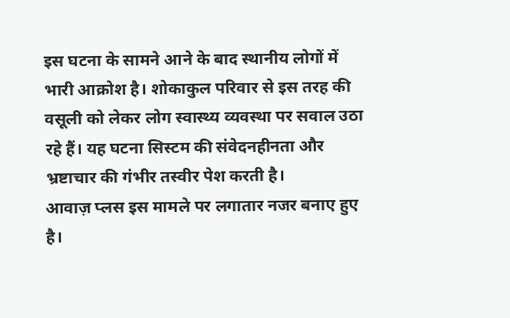इस घटना के सामने आने के बाद स्थानीय लोगों में भारी आक्रोश है। शोकाकुल परिवार से इस तरह की वसूली को लेकर लोग स्वास्थ्य व्यवस्था पर सवाल उठा रहे हैं। यह घटना सिस्टम की संवेदनहीनता और भ्रष्टाचार की गंभीर तस्वीर पेश करती है।
आवाज़ प्लस इस मामले पर लगातार नजर बनाए हुए है।